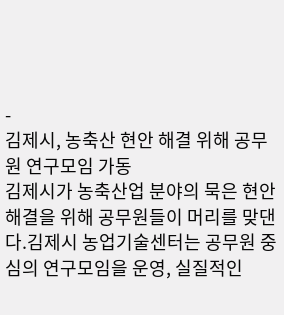-
김제시, 농축산 현안 해결 위해 공무원 연구모임 가동
김제시가 농축산업 분야의 묵은 현안 해결을 위해 공무원들이 머리를 맞댄다.김제시 농업기술센터는 공무원 중심의 연구모임을 운영, 실질적인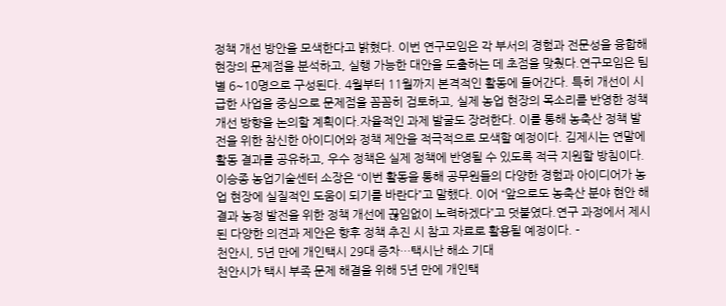정책 개선 방안을 모색한다고 밝혔다. 이번 연구모임은 각 부서의 경험과 전문성을 융합해 현장의 문제점을 분석하고, 실행 가능한 대안을 도출하는 데 초점을 맞췄다.연구모임은 팀별 6~10명으로 구성된다. 4월부터 11월까지 본격적인 활동에 들어간다. 특히 개선이 시급한 사업을 중심으로 문제점을 꼼꼼히 검토하고, 실제 농업 현장의 목소리를 반영한 정책 개선 방향을 논의할 계획이다.자율적인 과제 발굴도 장려한다. 이를 통해 농축산 정책 발전을 위한 참신한 아이디어와 정책 제안을 적극적으로 모색할 예정이다. 김제시는 연말에 활동 결과를 공유하고, 우수 정책은 실제 정책에 반영될 수 있도록 적극 지원할 방침이다.이승종 농업기술센터 소장은 “이번 활동을 통해 공무원들의 다양한 경험과 아이디어가 농업 현장에 실질적인 도움이 되기를 바란다”고 말했다. 이어 “앞으로도 농축산 분야 현안 해결과 농정 발전을 위한 정책 개선에 끊임없이 노력하겠다”고 덧붙였다.연구 과정에서 제시된 다양한 의견과 제안은 향후 정책 추진 시 참고 자료로 활용될 예정이다. -
천안시, 5년 만에 개인택시 29대 증차…택시난 해소 기대
천안시가 택시 부족 문제 해결을 위해 5년 만에 개인택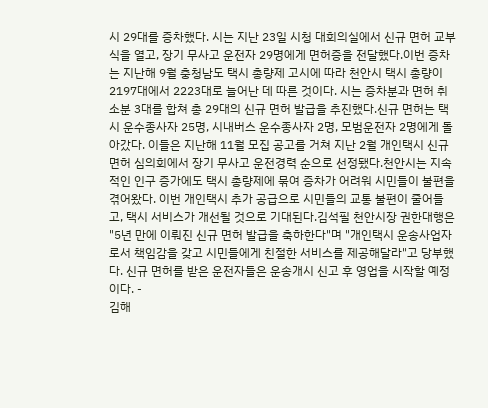시 29대를 증차했다. 시는 지난 23일 시청 대회의실에서 신규 면허 교부식을 열고, 장기 무사고 운전자 29명에게 면허증을 전달했다.이번 증차는 지난해 9월 충청남도 택시 총량제 고시에 따라 천안시 택시 총량이 2197대에서 2223대로 늘어난 데 따른 것이다. 시는 증차분과 면허 취소분 3대를 합쳐 총 29대의 신규 면허 발급을 추진했다.신규 면허는 택시 운수종사자 25명, 시내버스 운수종사자 2명, 모범운전자 2명에게 돌아갔다. 이들은 지난해 11월 모집 공고를 거쳐 지난 2월 개인택시 신규면허 심의회에서 장기 무사고 운전경력 순으로 선정됐다.천안시는 지속적인 인구 증가에도 택시 총량제에 묶여 증차가 어려워 시민들이 불편을 겪어왔다. 이번 개인택시 추가 공급으로 시민들의 교통 불편이 줄어들고, 택시 서비스가 개선될 것으로 기대된다.김석필 천안시장 권한대행은 "5년 만에 이뤄진 신규 면허 발급을 축하한다"며 "개인택시 운송사업자로서 책임감을 갖고 시민들에게 친절한 서비스를 제공해달라"고 당부했다. 신규 면허를 받은 운전자들은 운송개시 신고 후 영업을 시작할 예정이다. -
김해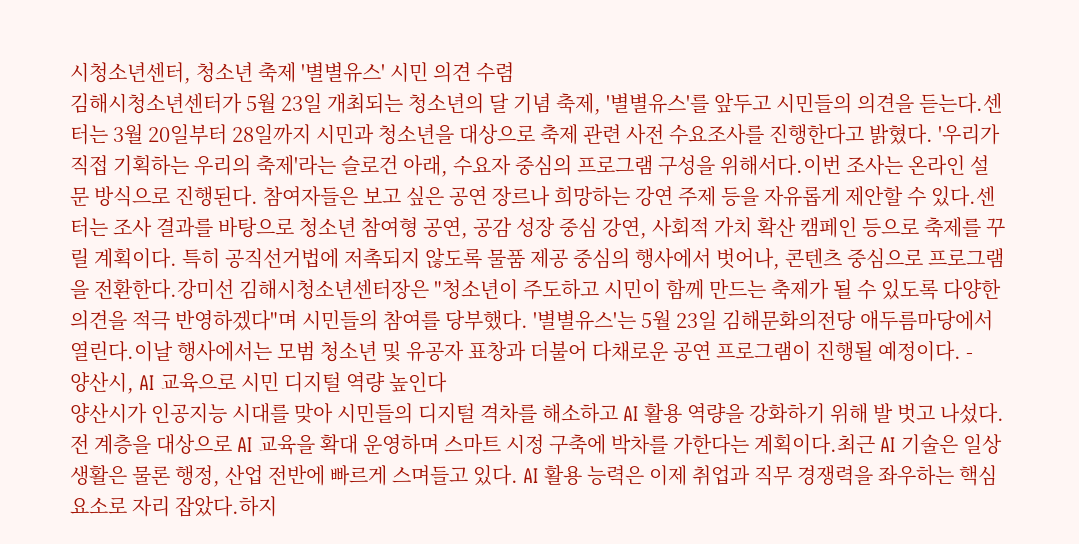시청소년센터, 청소년 축제 '별별유스' 시민 의견 수렴
김해시청소년센터가 5월 23일 개최되는 청소년의 달 기념 축제, '별별유스'를 앞두고 시민들의 의견을 듣는다.센터는 3월 20일부터 28일까지 시민과 청소년을 대상으로 축제 관련 사전 수요조사를 진행한다고 밝혔다. '우리가 직접 기획하는 우리의 축제'라는 슬로건 아래, 수요자 중심의 프로그램 구성을 위해서다.이번 조사는 온라인 설문 방식으로 진행된다. 참여자들은 보고 싶은 공연 장르나 희망하는 강연 주제 등을 자유롭게 제안할 수 있다.센터는 조사 결과를 바탕으로 청소년 참여형 공연, 공감 성장 중심 강연, 사회적 가치 확산 캠페인 등으로 축제를 꾸릴 계획이다. 특히 공직선거법에 저촉되지 않도록 물품 제공 중심의 행사에서 벗어나, 콘텐츠 중심으로 프로그램을 전환한다.강미선 김해시청소년센터장은 "청소년이 주도하고 시민이 함께 만드는 축제가 될 수 있도록 다양한 의견을 적극 반영하겠다"며 시민들의 참여를 당부했다. '별별유스'는 5월 23일 김해문화의전당 애두름마당에서 열린다.이날 행사에서는 모범 청소년 및 유공자 표창과 더불어 다채로운 공연 프로그램이 진행될 예정이다. -
양산시, AI 교육으로 시민 디지털 역량 높인다
양산시가 인공지능 시대를 맞아 시민들의 디지털 격차를 해소하고 AI 활용 역량을 강화하기 위해 발 벗고 나섰다. 전 계층을 대상으로 AI 교육을 확대 운영하며 스마트 시정 구축에 박차를 가한다는 계획이다.최근 AI 기술은 일상생활은 물론 행정, 산업 전반에 빠르게 스며들고 있다. AI 활용 능력은 이제 취업과 직무 경쟁력을 좌우하는 핵심 요소로 자리 잡았다.하지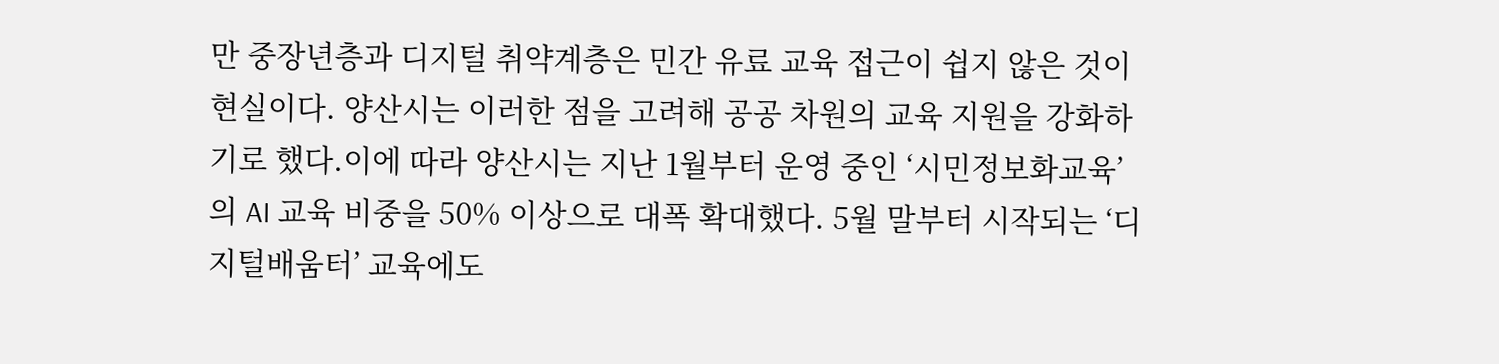만 중장년층과 디지털 취약계층은 민간 유료 교육 접근이 쉽지 않은 것이 현실이다. 양산시는 이러한 점을 고려해 공공 차원의 교육 지원을 강화하기로 했다.이에 따라 양산시는 지난 1월부터 운영 중인 ‘시민정보화교육’의 AI 교육 비중을 50% 이상으로 대폭 확대했다. 5월 말부터 시작되는 ‘디지털배움터’ 교육에도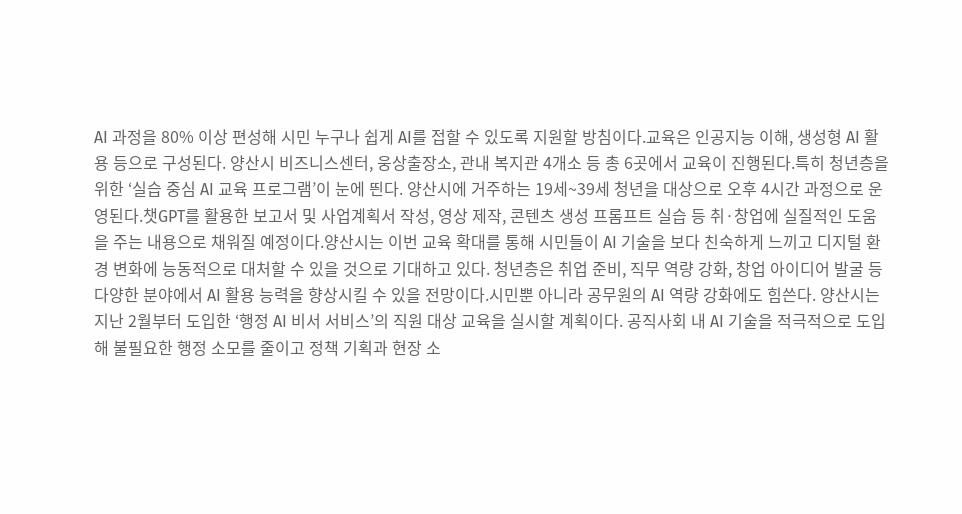AI 과정을 80% 이상 편성해 시민 누구나 쉽게 AI를 접할 수 있도록 지원할 방침이다.교육은 인공지능 이해, 생성형 AI 활용 등으로 구성된다. 양산시 비즈니스센터, 웅상출장소, 관내 복지관 4개소 등 총 6곳에서 교육이 진행된다.특히 청년층을 위한 ‘실습 중심 AI 교육 프로그램’이 눈에 띈다. 양산시에 거주하는 19세~39세 청년을 대상으로 오후 4시간 과정으로 운영된다.챗GPT를 활용한 보고서 및 사업계획서 작성, 영상 제작, 콘텐츠 생성 프롬프트 실습 등 취·창업에 실질적인 도움을 주는 내용으로 채워질 예정이다.양산시는 이번 교육 확대를 통해 시민들이 AI 기술을 보다 친숙하게 느끼고 디지털 환경 변화에 능동적으로 대처할 수 있을 것으로 기대하고 있다. 청년층은 취업 준비, 직무 역량 강화, 창업 아이디어 발굴 등 다양한 분야에서 AI 활용 능력을 향상시킬 수 있을 전망이다.시민뿐 아니라 공무원의 AI 역량 강화에도 힘쓴다. 양산시는 지난 2월부터 도입한 ‘행정 AI 비서 서비스’의 직원 대상 교육을 실시할 계획이다. 공직사회 내 AI 기술을 적극적으로 도입해 불필요한 행정 소모를 줄이고 정책 기획과 현장 소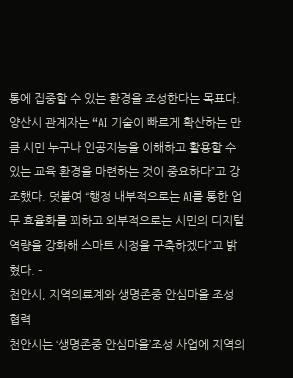통에 집중할 수 있는 환경을 조성한다는 목표다.양산시 관계자는 “AI 기술이 빠르게 확산하는 만큼 시민 누구나 인공지능을 이해하고 활용할 수 있는 교육 환경을 마련하는 것이 중요하다”고 강조했다. 덧붙여 “행정 내부적으로는 AI를 통한 업무 효율화를 꾀하고 외부적으로는 시민의 디지털 역량을 강화해 스마트 시정을 구축하겠다”고 밝혔다. -
천안시, 지역의료계와 생명존중 안심마을 조성 협력
천안시는 ‘생명존중 안심마을’조성 사업에 지역의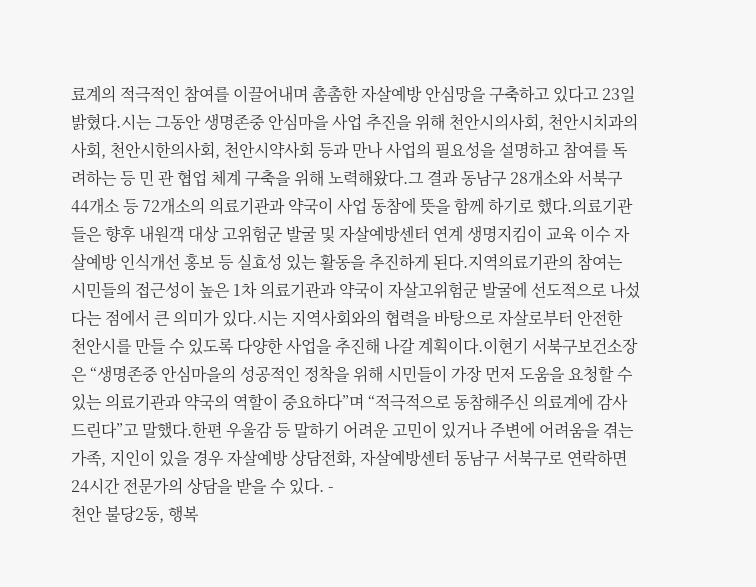료계의 적극적인 참여를 이끌어내며 촘촘한 자살예방 안심망을 구축하고 있다고 23일 밝혔다.시는 그동안 생명존중 안심마을 사업 추진을 위해 천안시의사회, 천안시치과의사회, 천안시한의사회, 천안시약사회 등과 만나 사업의 필요성을 설명하고 참여를 독려하는 등 민 관 협업 체계 구축을 위해 노력해왔다.그 결과 동남구 28개소와 서북구 44개소 등 72개소의 의료기관과 약국이 사업 동참에 뜻을 함께 하기로 했다.의료기관들은 향후 내원객 대상 고위험군 발굴 및 자살예방센터 연계 생명지킴이 교육 이수 자살예방 인식개선 홍보 등 실효성 있는 활동을 추진하게 된다.지역의료기관의 참여는 시민들의 접근성이 높은 1차 의료기관과 약국이 자살고위험군 발굴에 선도적으로 나섰다는 점에서 큰 의미가 있다.시는 지역사회와의 협력을 바탕으로 자살로부터 안전한 천안시를 만들 수 있도록 다양한 사업을 추진해 나갈 계획이다.이현기 서북구보건소장은 “생명존중 안심마을의 성공적인 정착을 위해 시민들이 가장 먼저 도움을 요청할 수 있는 의료기관과 약국의 역할이 중요하다”며 “적극적으로 동참해주신 의료계에 감사드린다”고 말했다.한편 우울감 등 말하기 어려운 고민이 있거나 주변에 어려움을 겪는 가족, 지인이 있을 경우 자살예방 상담전화, 자살예방센터 동남구 서북구로 연락하면 24시간 전문가의 상담을 받을 수 있다. -
천안 불당2동, 행복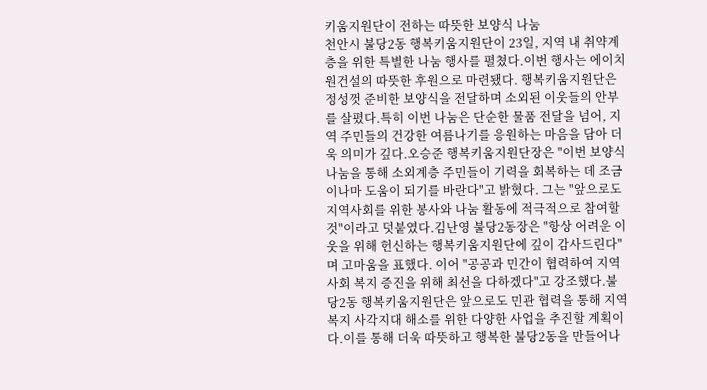키움지원단이 전하는 따뜻한 보양식 나눔
천안시 불당2동 행복키움지원단이 23일, 지역 내 취약계층을 위한 특별한 나눔 행사를 펼쳤다.이번 행사는 에이치원건설의 따뜻한 후원으로 마련됐다. 행복키움지원단은 정성껏 준비한 보양식을 전달하며 소외된 이웃들의 안부를 살폈다.특히 이번 나눔은 단순한 물품 전달을 넘어, 지역 주민들의 건강한 여름나기를 응원하는 마음을 담아 더욱 의미가 깊다.오승준 행복키움지원단장은 "이번 보양식 나눔을 통해 소외계층 주민들이 기력을 회복하는 데 조금이나마 도움이 되기를 바란다"고 밝혔다. 그는 "앞으로도 지역사회를 위한 봉사와 나눔 활동에 적극적으로 참여할 것"이라고 덧붙였다.김난영 불당2동장은 "항상 어려운 이웃을 위해 헌신하는 행복키움지원단에 깊이 감사드린다"며 고마움을 표했다. 이어 "공공과 민간이 협력하여 지역사회 복지 증진을 위해 최선을 다하겠다"고 강조했다.불당2동 행복키움지원단은 앞으로도 민관 협력을 통해 지역 복지 사각지대 해소를 위한 다양한 사업을 추진할 계획이다.이를 통해 더욱 따뜻하고 행복한 불당2동을 만들어나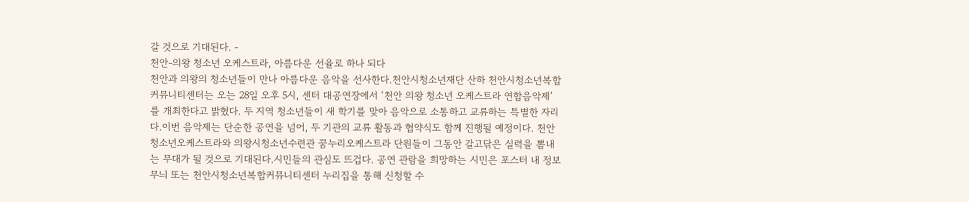갈 것으로 기대된다. -
천안-의왕 청소년 오케스트라, 아름다운 선율로 하나 되다
천안과 의왕의 청소년들이 만나 아름다운 음악을 선사한다.천안시청소년재단 산하 천안시청소년복합커뮤니티센터는 오는 28일 오후 5시, 센터 대공연장에서 ‘천안 의왕 청소년 오케스트라 연합음악제’를 개최한다고 밝혔다. 두 지역 청소년들이 새 학기를 맞아 음악으로 소통하고 교류하는 특별한 자리다.이번 음악제는 단순한 공연을 넘어, 두 기관의 교류 활동과 협약식도 함께 진행될 예정이다. 천안청소년오케스트라와 의왕시청소년수련관 꿈누리오케스트라 단원들이 그동안 갈고닦은 실력을 뽐내는 무대가 될 것으로 기대된다.시민들의 관심도 뜨겁다. 공연 관람을 희망하는 시민은 포스터 내 정보무늬 또는 천안시청소년복합커뮤니티센터 누리집을 통해 신청할 수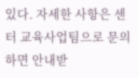있다. 자세한 사항은 센터 교육사업팀으로 문의하면 안내받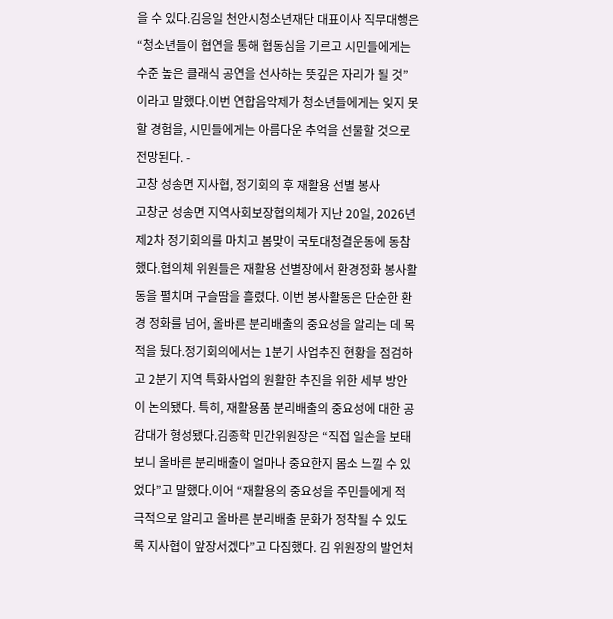을 수 있다.김응일 천안시청소년재단 대표이사 직무대행은 “청소년들이 협연을 통해 협동심을 기르고 시민들에게는 수준 높은 클래식 공연을 선사하는 뜻깊은 자리가 될 것”이라고 말했다.이번 연합음악제가 청소년들에게는 잊지 못할 경험을, 시민들에게는 아름다운 추억을 선물할 것으로 전망된다. -
고창 성송면 지사협, 정기회의 후 재활용 선별 봉사
고창군 성송면 지역사회보장협의체가 지난 20일, 2026년 제2차 정기회의를 마치고 봄맞이 국토대청결운동에 동참했다.협의체 위원들은 재활용 선별장에서 환경정화 봉사활동을 펼치며 구슬땀을 흘렸다. 이번 봉사활동은 단순한 환경 정화를 넘어, 올바른 분리배출의 중요성을 알리는 데 목적을 뒀다.정기회의에서는 1분기 사업추진 현황을 점검하고 2분기 지역 특화사업의 원활한 추진을 위한 세부 방안이 논의됐다. 특히, 재활용품 분리배출의 중요성에 대한 공감대가 형성됐다.김종학 민간위원장은 “직접 일손을 보태보니 올바른 분리배출이 얼마나 중요한지 몸소 느낄 수 있었다”고 말했다.이어 “재활용의 중요성을 주민들에게 적극적으로 알리고 올바른 분리배출 문화가 정착될 수 있도록 지사협이 앞장서겠다”고 다짐했다. 김 위원장의 발언처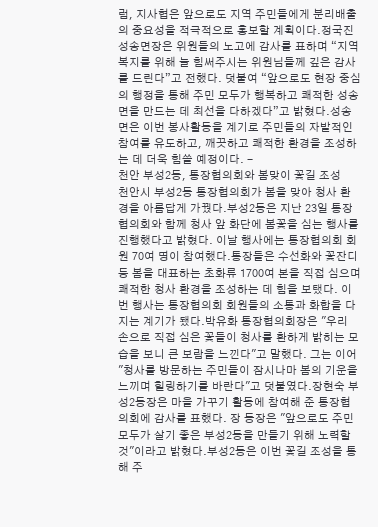럼, 지사협은 앞으로도 지역 주민들에게 분리배출의 중요성을 적극적으로 홍보할 계획이다.정국진 성송면장은 위원들의 노고에 감사를 표하며 “지역 복지를 위해 늘 힘써주시는 위원님들께 깊은 감사를 드린다”고 전했다. 덧붙여 “앞으로도 현장 중심의 행정을 통해 주민 모두가 행복하고 쾌적한 성송면을 만드는 데 최선을 다하겠다”고 밝혔다.성송면은 이번 봉사활동을 계기로 주민들의 자발적인 참여를 유도하고, 깨끗하고 쾌적한 환경을 조성하는 데 더욱 힘쓸 예정이다. -
천안 부성2동, 통장협의회와 봄맞이 꽃길 조성
천안시 부성2동 통장협의회가 봄을 맞아 청사 환경을 아름답게 가꿨다.부성2동은 지난 23일 통장협의회와 함께 청사 앞 화단에 봄꽃을 심는 행사를 진행했다고 밝혔다. 이날 행사에는 통장협의회 회원 70여 명이 참여했다.통장들은 수선화와 꽃잔디 등 봄을 대표하는 초화류 1700여 본을 직접 심으며 쾌적한 청사 환경을 조성하는 데 힘을 보탰다. 이번 행사는 통장협의회 회원들의 소통과 화합을 다지는 계기가 됐다.박유화 통장협의회장은 "우리 손으로 직접 심은 꽃들이 청사를 환하게 밝히는 모습을 보니 큰 보람을 느낀다"고 말했다. 그는 이어 "청사를 방문하는 주민들이 잠시나마 봄의 기운을 느끼며 힐링하기를 바란다"고 덧붙였다.장현숙 부성2동장은 마을 가꾸기 활동에 참여해 준 통장협의회에 감사를 표했다. 장 동장은 "앞으로도 주민 모두가 살기 좋은 부성2동을 만들기 위해 노력할 것"이라고 밝혔다.부성2동은 이번 꽃길 조성을 통해 주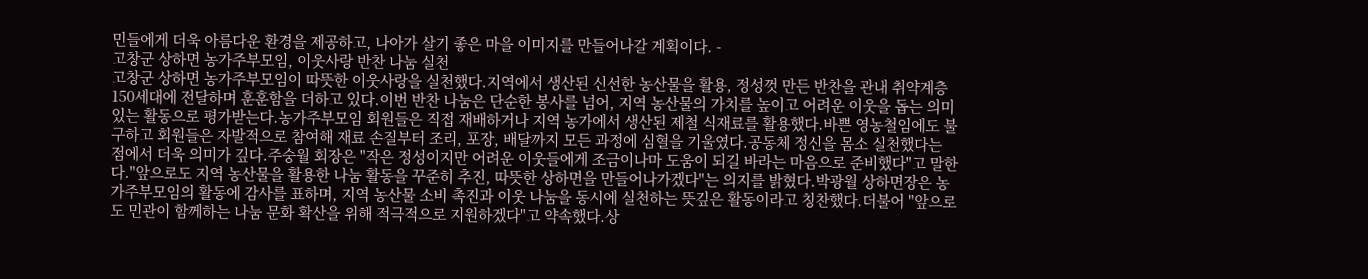민들에게 더욱 아름다운 환경을 제공하고, 나아가 살기 좋은 마을 이미지를 만들어나갈 계획이다. -
고창군 상하면 농가주부모임, 이웃사랑 반찬 나눔 실천
고창군 상하면 농가주부모임이 따뜻한 이웃사랑을 실천했다.지역에서 생산된 신선한 농산물을 활용, 정성껏 만든 반찬을 관내 취약계층 150세대에 전달하며 훈훈함을 더하고 있다.이번 반찬 나눔은 단순한 봉사를 넘어, 지역 농산물의 가치를 높이고 어려운 이웃을 돕는 의미있는 활동으로 평가받는다.농가주부모임 회원들은 직접 재배하거나 지역 농가에서 생산된 제철 식재료를 활용했다.바쁜 영농철임에도 불구하고 회원들은 자발적으로 참여해 재료 손질부터 조리, 포장, 배달까지 모든 과정에 심혈을 기울였다.공동체 정신을 몸소 실천했다는 점에서 더욱 의미가 깊다.주숭월 회장은 "작은 정성이지만 어려운 이웃들에게 조금이나마 도움이 되길 바라는 마음으로 준비했다"고 말한다."앞으로도 지역 농산물을 활용한 나눔 활동을 꾸준히 추진, 따뜻한 상하면을 만들어나가겠다"는 의지를 밝혔다.박광월 상하면장은 농가주부모임의 활동에 감사를 표하며, 지역 농산물 소비 촉진과 이웃 나눔을 동시에 실천하는 뜻깊은 활동이라고 칭찬했다.더불어 "앞으로도 민관이 함께하는 나눔 문화 확산을 위해 적극적으로 지원하겠다"고 약속했다.상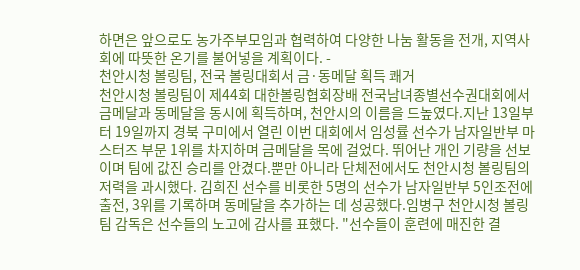하면은 앞으로도 농가주부모임과 협력하여 다양한 나눔 활동을 전개, 지역사회에 따뜻한 온기를 불어넣을 계획이다. -
천안시청 볼링팀, 전국 볼링대회서 금·동메달 획득 쾌거
천안시청 볼링팀이 제44회 대한볼링협회장배 전국남녀종별선수권대회에서 금메달과 동메달을 동시에 획득하며, 천안시의 이름을 드높였다.지난 13일부터 19일까지 경북 구미에서 열린 이번 대회에서 임성률 선수가 남자일반부 마스터즈 부문 1위를 차지하며 금메달을 목에 걸었다. 뛰어난 개인 기량을 선보이며 팀에 값진 승리를 안겼다.뿐만 아니라 단체전에서도 천안시청 볼링팀의 저력을 과시했다. 김희진 선수를 비롯한 5명의 선수가 남자일반부 5인조전에 출전, 3위를 기록하며 동메달을 추가하는 데 성공했다.임병구 천안시청 볼링팀 감독은 선수들의 노고에 감사를 표했다. "선수들이 훈련에 매진한 결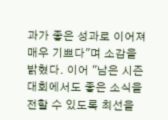과가 좋은 성과로 이어져 매우 기쁘다"며 소감을 밝혔다. 이어 "남은 시즌 대회에서도 좋은 소식을 전할 수 있도록 최선을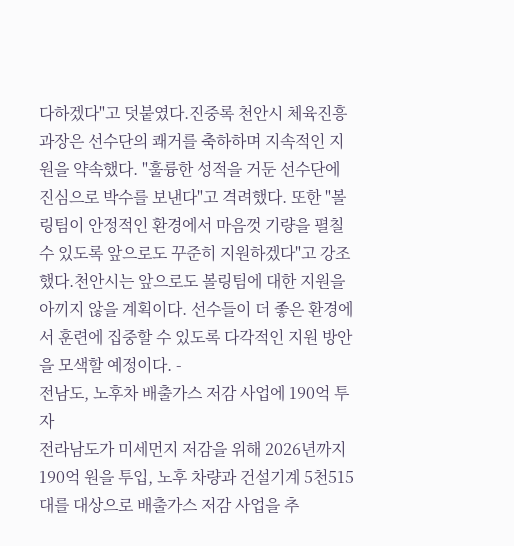다하겠다"고 덧붙였다.진중록 천안시 체육진흥과장은 선수단의 쾌거를 축하하며 지속적인 지원을 약속했다. "훌륭한 성적을 거둔 선수단에 진심으로 박수를 보낸다"고 격려했다. 또한 "볼링팀이 안정적인 환경에서 마음껏 기량을 펼칠 수 있도록 앞으로도 꾸준히 지원하겠다"고 강조했다.천안시는 앞으로도 볼링팀에 대한 지원을 아끼지 않을 계획이다. 선수들이 더 좋은 환경에서 훈련에 집중할 수 있도록 다각적인 지원 방안을 모색할 예정이다. -
전남도, 노후차 배출가스 저감 사업에 190억 투자
전라남도가 미세먼지 저감을 위해 2026년까지 190억 원을 투입, 노후 차량과 건설기계 5천515대를 대상으로 배출가스 저감 사업을 추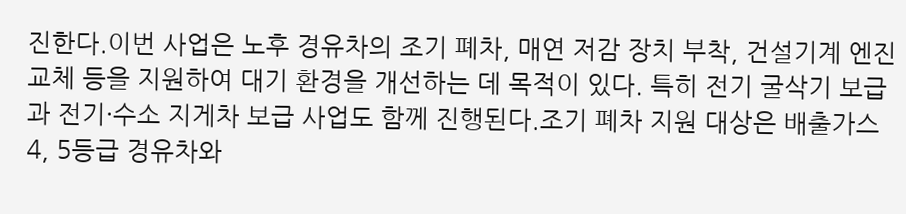진한다.이번 사업은 노후 경유차의 조기 폐차, 매연 저감 장치 부착, 건설기계 엔진 교체 등을 지원하여 대기 환경을 개선하는 데 목적이 있다. 특히 전기 굴삭기 보급과 전기·수소 지게차 보급 사업도 함께 진행된다.조기 폐차 지원 대상은 배출가스 4, 5등급 경유차와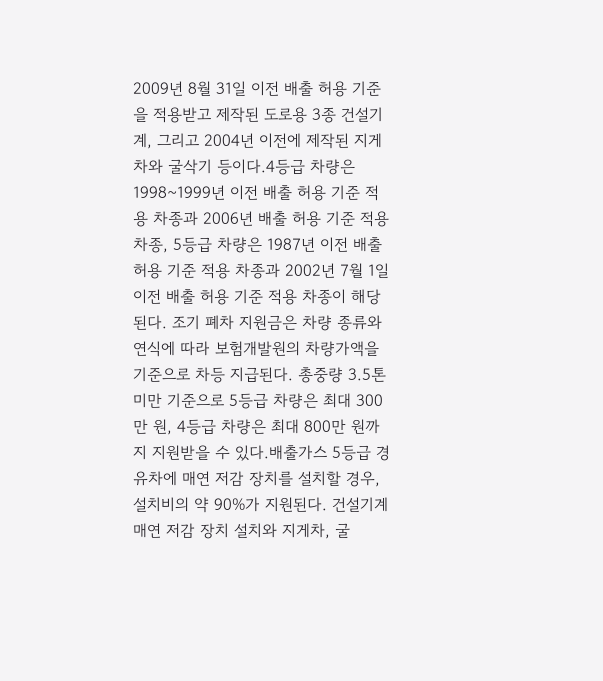2009년 8월 31일 이전 배출 허용 기준을 적용받고 제작된 도로용 3종 건설기계, 그리고 2004년 이전에 제작된 지게차와 굴삭기 등이다.4등급 차량은 1998~1999년 이전 배출 허용 기준 적용 차종과 2006년 배출 허용 기준 적용 차종, 5등급 차량은 1987년 이전 배출 허용 기준 적용 차종과 2002년 7월 1일 이전 배출 허용 기준 적용 차종이 해당된다. 조기 폐차 지원금은 차량 종류와 연식에 따라 보험개발원의 차량가액을 기준으로 차등 지급된다. 총중량 3.5톤 미만 기준으로 5등급 차량은 최대 300만 원, 4등급 차량은 최대 800만 원까지 지원받을 수 있다.배출가스 5등급 경유차에 매연 저감 장치를 설치할 경우, 설치비의 약 90%가 지원된다. 건설기계 매연 저감 장치 설치와 지게차, 굴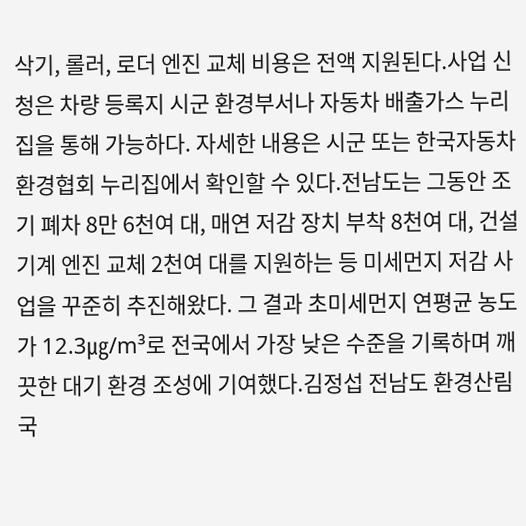삭기, 롤러, 로더 엔진 교체 비용은 전액 지원된다.사업 신청은 차량 등록지 시군 환경부서나 자동차 배출가스 누리집을 통해 가능하다. 자세한 내용은 시군 또는 한국자동차환경협회 누리집에서 확인할 수 있다.전남도는 그동안 조기 폐차 8만 6천여 대, 매연 저감 장치 부착 8천여 대, 건설기계 엔진 교체 2천여 대를 지원하는 등 미세먼지 저감 사업을 꾸준히 추진해왔다. 그 결과 초미세먼지 연평균 농도가 12.3㎍/m³로 전국에서 가장 낮은 수준을 기록하며 깨끗한 대기 환경 조성에 기여했다.김정섭 전남도 환경산림국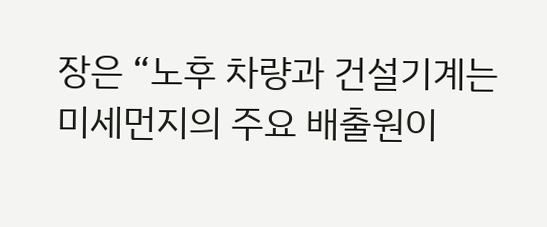장은 “노후 차량과 건설기계는 미세먼지의 주요 배출원이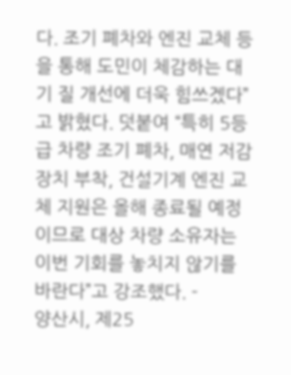다. 조기 폐차와 엔진 교체 등을 통해 도민이 체감하는 대기 질 개선에 더욱 힘쓰겠다”고 밝혔다. 덧붙여 “특히 5등급 차량 조기 폐차, 매연 저감 장치 부착, 건설기계 엔진 교체 지원은 올해 종료될 예정이므로 대상 차량 소유자는 이번 기회를 놓치지 않기를 바란다”고 강조했다. -
양산시, 제25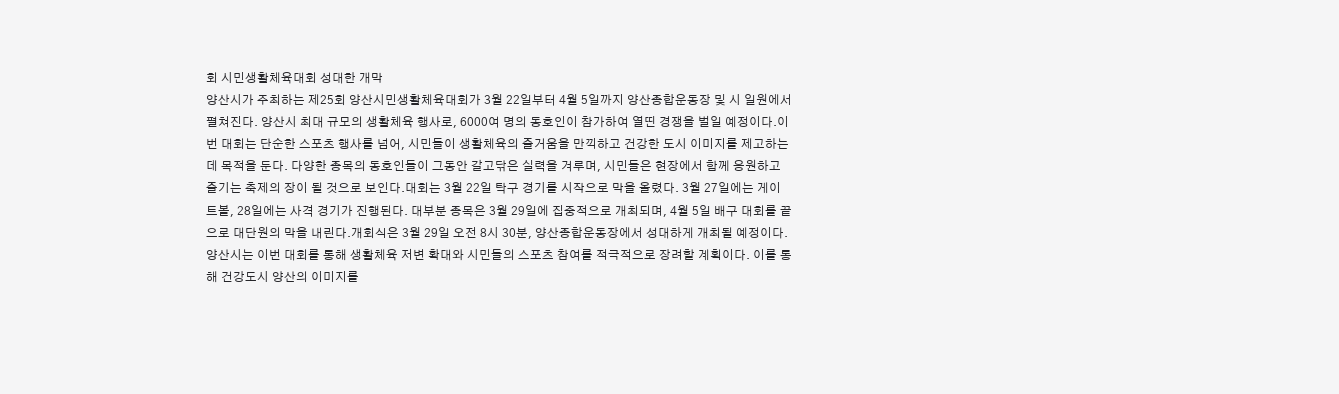회 시민생활체육대회 성대한 개막
양산시가 주최하는 제25회 양산시민생활체육대회가 3월 22일부터 4월 5일까지 양산종합운동장 및 시 일원에서 펼쳐진다. 양산시 최대 규모의 생활체육 행사로, 6000여 명의 동호인이 참가하여 열띤 경쟁을 벌일 예정이다.이번 대회는 단순한 스포츠 행사를 넘어, 시민들이 생활체육의 즐거움을 만끽하고 건강한 도시 이미지를 제고하는 데 목적을 둔다. 다양한 종목의 동호인들이 그동안 갈고닦은 실력을 겨루며, 시민들은 현장에서 함께 응원하고 즐기는 축제의 장이 될 것으로 보인다.대회는 3월 22일 탁구 경기를 시작으로 막을 올렸다. 3월 27일에는 게이트볼, 28일에는 사격 경기가 진행된다. 대부분 종목은 3월 29일에 집중적으로 개최되며, 4월 5일 배구 대회를 끝으로 대단원의 막을 내린다.개회식은 3월 29일 오전 8시 30분, 양산종합운동장에서 성대하게 개최될 예정이다. 양산시는 이번 대회를 통해 생활체육 저변 확대와 시민들의 스포츠 참여를 적극적으로 장려할 계획이다. 이를 통해 건강도시 양산의 이미지를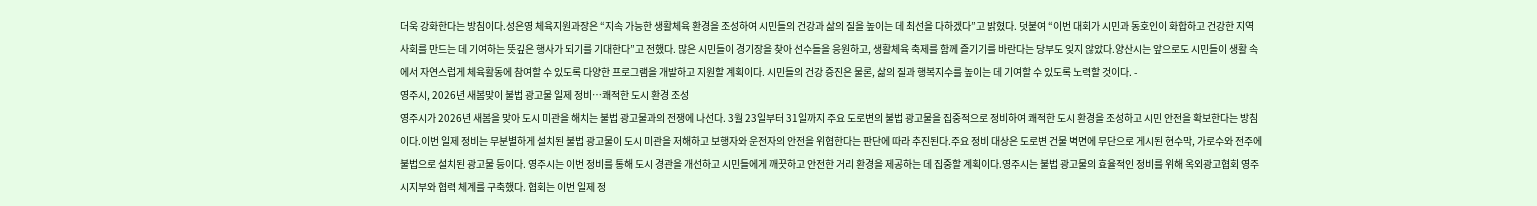더욱 강화한다는 방침이다.성은영 체육지원과장은 “지속 가능한 생활체육 환경을 조성하여 시민들의 건강과 삶의 질을 높이는 데 최선을 다하겠다”고 밝혔다. 덧붙여 “이번 대회가 시민과 동호인이 화합하고 건강한 지역사회를 만드는 데 기여하는 뜻깊은 행사가 되기를 기대한다”고 전했다. 많은 시민들이 경기장을 찾아 선수들을 응원하고, 생활체육 축제를 함께 즐기기를 바란다는 당부도 잊지 않았다.양산시는 앞으로도 시민들이 생활 속에서 자연스럽게 체육활동에 참여할 수 있도록 다양한 프로그램을 개발하고 지원할 계획이다. 시민들의 건강 증진은 물론, 삶의 질과 행복지수를 높이는 데 기여할 수 있도록 노력할 것이다. -
영주시, 2026년 새봄맞이 불법 광고물 일제 정비…쾌적한 도시 환경 조성
영주시가 2026년 새봄을 맞아 도시 미관을 해치는 불법 광고물과의 전쟁에 나선다. 3월 23일부터 31일까지 주요 도로변의 불법 광고물을 집중적으로 정비하여 쾌적한 도시 환경을 조성하고 시민 안전을 확보한다는 방침이다.이번 일제 정비는 무분별하게 설치된 불법 광고물이 도시 미관을 저해하고 보행자와 운전자의 안전을 위협한다는 판단에 따라 추진된다.주요 정비 대상은 도로변 건물 벽면에 무단으로 게시된 현수막, 가로수와 전주에 불법으로 설치된 광고물 등이다. 영주시는 이번 정비를 통해 도시 경관을 개선하고 시민들에게 깨끗하고 안전한 거리 환경을 제공하는 데 집중할 계획이다.영주시는 불법 광고물의 효율적인 정비를 위해 옥외광고협회 영주시지부와 협력 체계를 구축했다. 협회는 이번 일제 정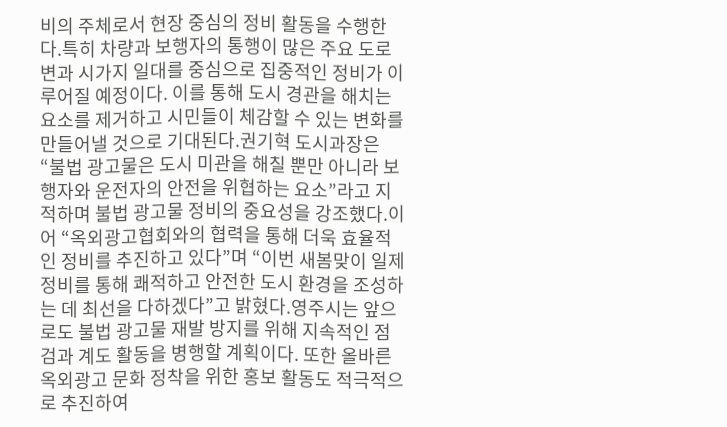비의 주체로서 현장 중심의 정비 활동을 수행한다.특히 차량과 보행자의 통행이 많은 주요 도로변과 시가지 일대를 중심으로 집중적인 정비가 이루어질 예정이다. 이를 통해 도시 경관을 해치는 요소를 제거하고 시민들이 체감할 수 있는 변화를 만들어낼 것으로 기대된다.권기혁 도시과장은 “불법 광고물은 도시 미관을 해칠 뿐만 아니라 보행자와 운전자의 안전을 위협하는 요소”라고 지적하며 불법 광고물 정비의 중요성을 강조했다.이어 “옥외광고협회와의 협력을 통해 더욱 효율적인 정비를 추진하고 있다”며 “이번 새봄맞이 일제 정비를 통해 쾌적하고 안전한 도시 환경을 조성하는 데 최선을 다하겠다”고 밝혔다.영주시는 앞으로도 불법 광고물 재발 방지를 위해 지속적인 점검과 계도 활동을 병행할 계획이다. 또한 올바른 옥외광고 문화 정착을 위한 홍보 활동도 적극적으로 추진하여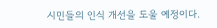시민들의 인식 개선을 도울 예정이다.